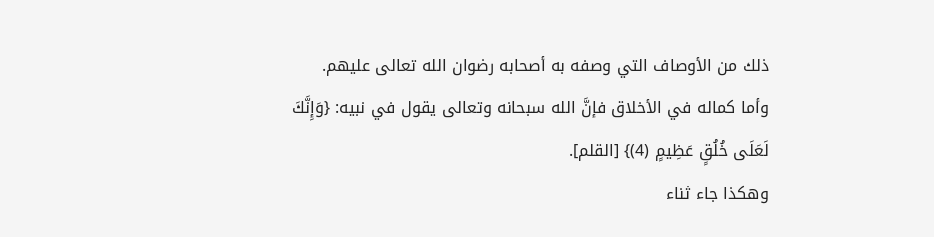ذلك من الأوصاف التي وصفه به أصحابه رضوان الله تعالى عليهم.
وأما كماله في الأخلاق فإنَّ الله سبحانه وتعالى يقول في نبيه: {وَإِنَّكَ لَعَلَى خُلُقٍ عَظِيمٍ (4)} [القلم].
وهكذا جاء ثناء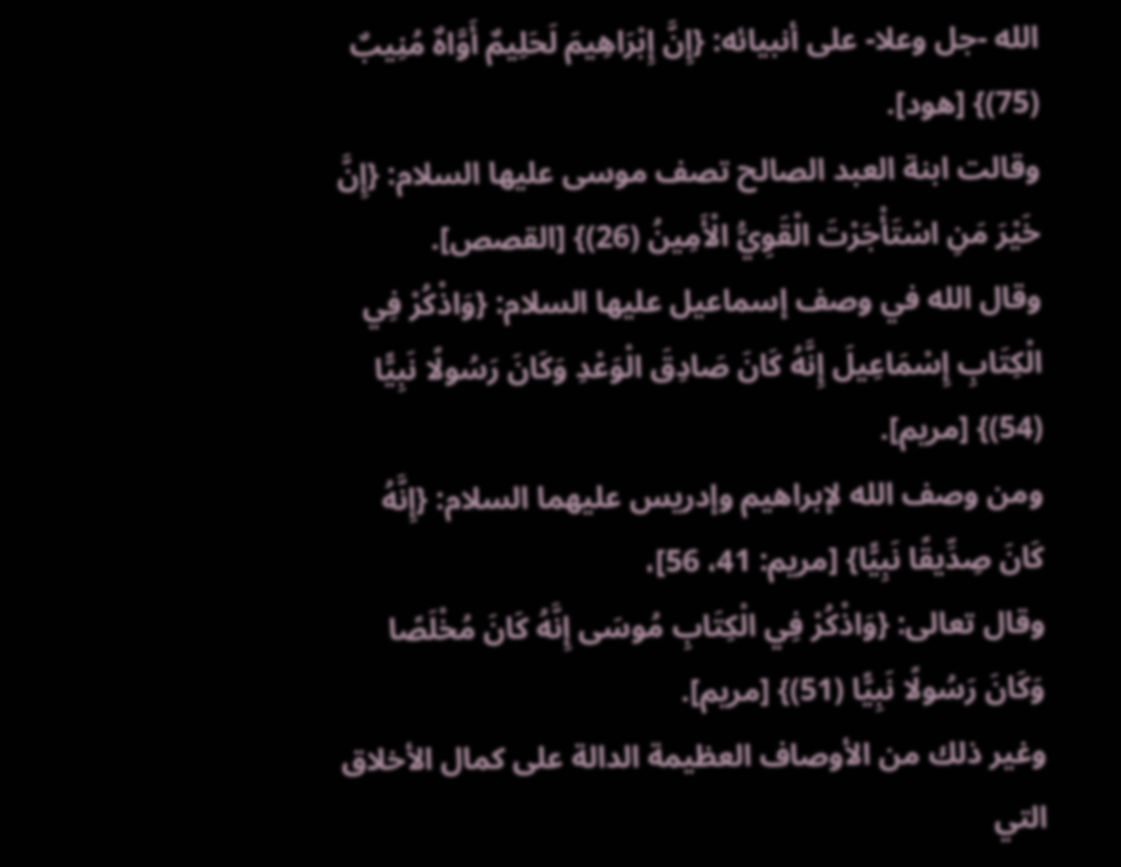الله -جل وعلا- على أنبيائه: {إِنَّ إِبْرَاهِيمَ لَحَلِيمٌ أَوَّاهٌ مُنِيبٌ (75)} [هود].
وقالت ابنة العبد الصالح تصف موسى عليها السلام: {إِنَّ خَيْرَ مَنِ اسْتَأْجَرْتَ الْقَوِيُّ الْأَمِينُ (26)} [القصص].
وقال الله في وصف إسماعيل عليها السلام: {وَاذْكُرْ فِي الْكِتَابِ إِسْمَاعِيلَ إِنَّهُ كَانَ صَادِقَ الْوَعْدِ وَكَانَ رَسُولًا نَبِيًّا (54)} [مريم].
ومن وصف الله لإبراهيم وإدريس عليهما السلام: {إِنَّهُ كَانَ صِدِّيقًا نَبِيًّا} [مريم: 41، 56]،
وقال تعالى: {وَاذْكُرْ فِي الْكِتَابِ مُوسَى إِنَّهُ كَانَ مُخْلَصًا وَكَانَ رَسُولًا نَبِيًّا (51)} [مريم].
وغير ذلك من الأوصاف العظيمة الدالة على كمال الأخلاق التي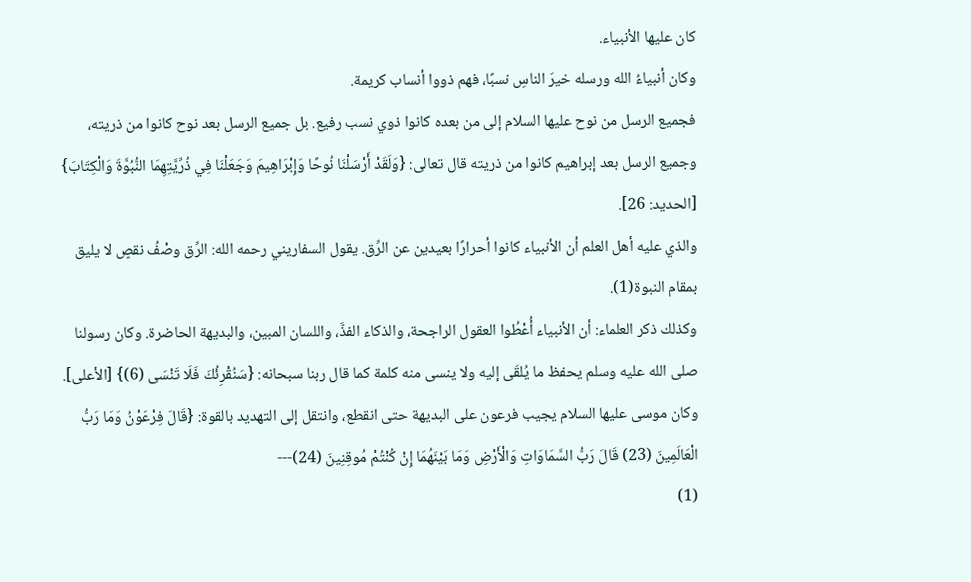كان عليها الأنبياء.
وكان أنبياءُ الله ورسله خيرَ الناسِ نسبًا، فهم ذووا أنساب كريمة.
فجميع الرسل من نوح عليها السلام إلى من بعده كانوا ذوي نسب رفيع. بل جميع الرسل بعد نوح كانوا من ذريته، وجميع الرسل بعد إبراهيم كانوا من ذريته قال تعالى: {وَلَقَدْ أَرْسَلْنَا نُوحًا وَإِبْرَاهِيمَ وَجَعَلْنَا فِي ذُرِّيَّتِهِمَا النُّبُوَّةَ وَالْكِتَابَ} [الحديد: 26].
والذي عليه أهل العلم أن الأنبياء كانوا أحرارًا بعيدين عن الرِّق. يقول السفاريني رحمه الله: الرِّق وصْفُ نقصٍ لا يليق بمقام النبوة(1).
وكذلك ذكر العلماء: أن الأنبياء أُعْطُوا العقول الراجحة، والذكاء الفذَّ، واللسان المبين، والبديهة الحاضرة. وكان رسولنا صلى الله عليه وسلم يحفظ ما يُلقَى إليه ولا ينسى منه كلمة كما قال ربنا سبحانه: {سَنُقْرِئُكَ فَلَا تَنْسَى (6)} [الأعلى].
وكان موسى عليها السلام يجيب فرعون على البديهة حتى انقطع، وانتقل إلى التهديد بالقوة: {قَالَ فِرْعَوْنُ وَمَا رَبُّ الْعَالَمِينَ (23) قَالَ رَبُّ السَّمَاوَاتِ وَالْأَرْضِ وَمَا بَيْنَهُمَا إِنْ كُنْتُمْ مُوقِنِينَ (24)---
(1)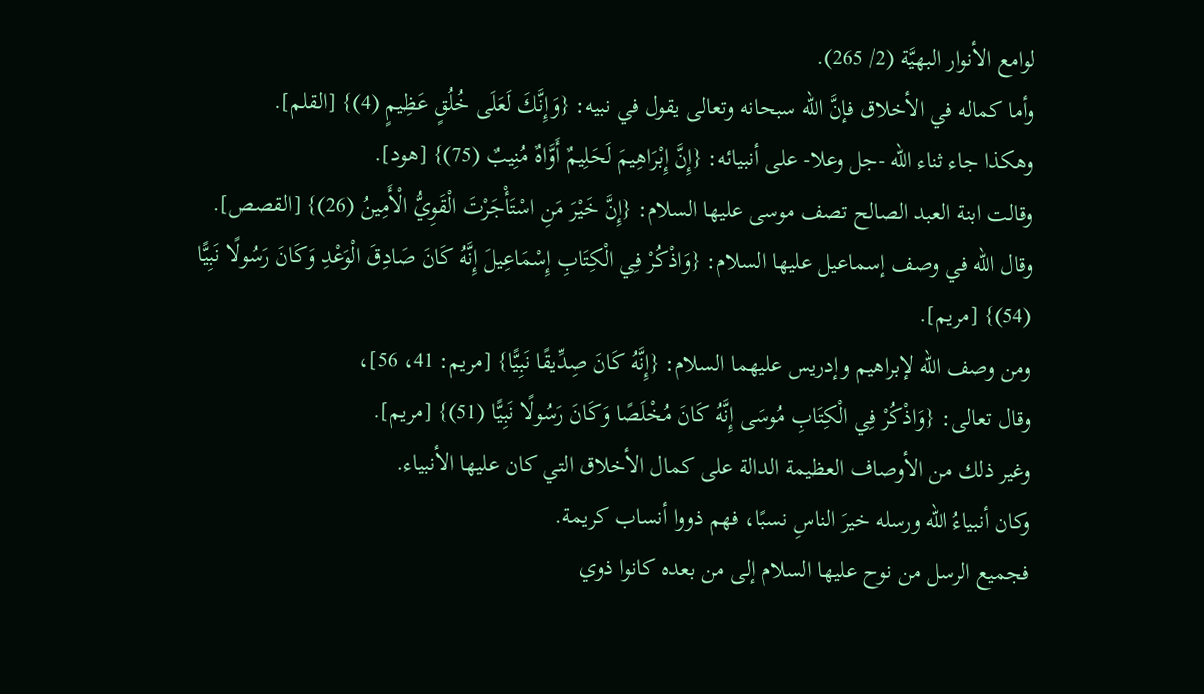لوامع الأنوار البهيَّة (2/ 265).
وأما كماله في الأخلاق فإنَّ الله سبحانه وتعالى يقول في نبيه: {وَإِنَّكَ لَعَلَى خُلُقٍ عَظِيمٍ (4)} [القلم].
وهكذا جاء ثناء الله -جل وعلا- على أنبيائه: {إِنَّ إِبْرَاهِيمَ لَحَلِيمٌ أَوَّاهٌ مُنِيبٌ (75)} [هود].
وقالت ابنة العبد الصالح تصف موسى عليها السلام: {إِنَّ خَيْرَ مَنِ اسْتَأْجَرْتَ الْقَوِيُّ الْأَمِينُ (26)} [القصص].
وقال الله في وصف إسماعيل عليها السلام: {وَاذْكُرْ فِي الْكِتَابِ إِسْمَاعِيلَ إِنَّهُ كَانَ صَادِقَ الْوَعْدِ وَكَانَ رَسُولًا نَبِيًّا (54)} [مريم].
ومن وصف الله لإبراهيم وإدريس عليهما السلام: {إِنَّهُ كَانَ صِدِّيقًا نَبِيًّا} [مريم: 41، 56]،
وقال تعالى: {وَاذْكُرْ فِي الْكِتَابِ مُوسَى إِنَّهُ كَانَ مُخْلَصًا وَكَانَ رَسُولًا نَبِيًّا (51)} [مريم].
وغير ذلك من الأوصاف العظيمة الدالة على كمال الأخلاق التي كان عليها الأنبياء.
وكان أنبياءُ الله ورسله خيرَ الناسِ نسبًا، فهم ذووا أنساب كريمة.
فجميع الرسل من نوح عليها السلام إلى من بعده كانوا ذوي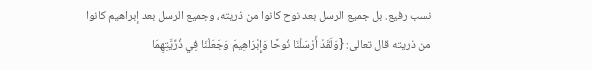نسب رفيع. بل جميع الرسل بعد نوح كانوا من ذريته، وجميع الرسل بعد إبراهيم كانوا من ذريته قال تعالى: {وَلَقَدْ أَرْسَلْنَا نُوحًا وَإِبْرَاهِيمَ وَجَعَلْنَا فِي ذُرِّيَّتِهِمَا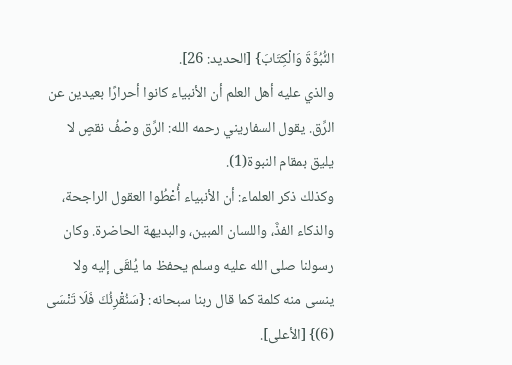النُّبُوَّةَ وَالْكِتَابَ} [الحديد: 26].
والذي عليه أهل العلم أن الأنبياء كانوا أحرارًا بعيدين عن الرِّق. يقول السفاريني رحمه الله: الرِّق وصْفُ نقصٍ لا يليق بمقام النبوة(1).
وكذلك ذكر العلماء: أن الأنبياء أُعْطُوا العقول الراجحة، والذكاء الفذَّ، واللسان المبين، والبديهة الحاضرة. وكان رسولنا صلى الله عليه وسلم يحفظ ما يُلقَى إليه ولا ينسى منه كلمة كما قال ربنا سبحانه: {سَنُقْرِئُكَ فَلَا تَنْسَى (6)} [الأعلى].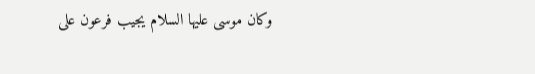وكان موسى عليها السلام يجيب فرعون على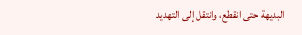البديهة حتى انقطع، وانتقل إلى التهديد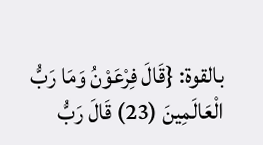بالقوة: {قَالَ فِرْعَوْنُ وَمَا رَبُّ الْعَالَمِينَ (23) قَالَ رَبُّ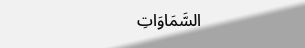السَّمَاوَاتِ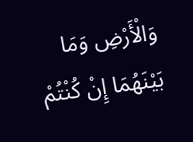وَالْأَرْضِ وَمَا بَيْنَهُمَا إِنْ كُنْتُمْ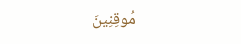مُوقِنِينَ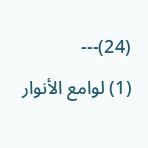(24)---
(1) لوامع الأنوار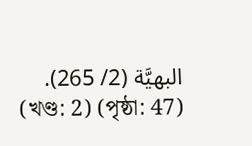البهيَّة (2/ 265).
(খণ্ড: 2) (পৃষ্ঠা: 47)